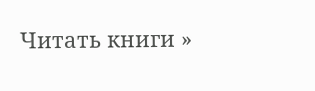Читать книги »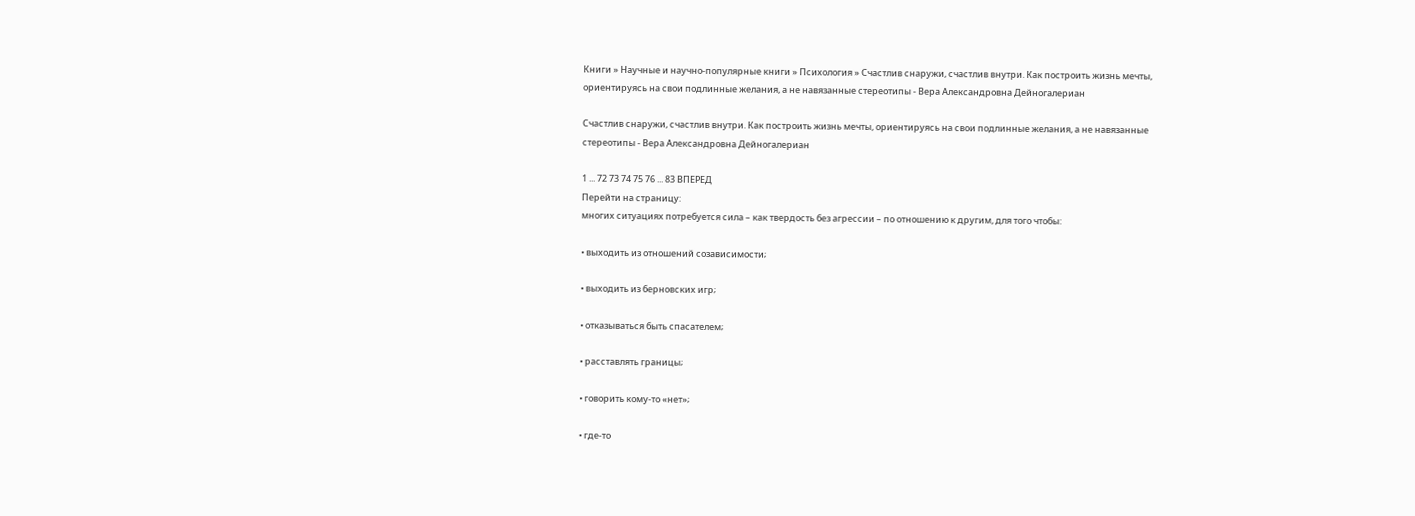Книги » Научные и научно-популярные книги » Психология » Счастлив снаружи, счастлив внутри. Как построить жизнь мечты, ориентируясь на свои подлинные желания, а не навязанные стереотипы - Вера Александровна Дейногалериан

Счастлив снаружи, счастлив внутри. Как построить жизнь мечты, ориентируясь на свои подлинные желания, а не навязанные стереотипы - Вера Александровна Дейногалериан

1 ... 72 73 74 75 76 ... 83 ВПЕРЕД
Перейти на страницу:
многих ситуациях потребуется сила – как твердость без агрессии – по отношению к другим, для того чтобы:

• выходить из отношений созависимости;

• выходить из берновских игр;

• отказываться быть спасателем;

• расставлять границы;

• говорить кому-то «нет»;

• где-то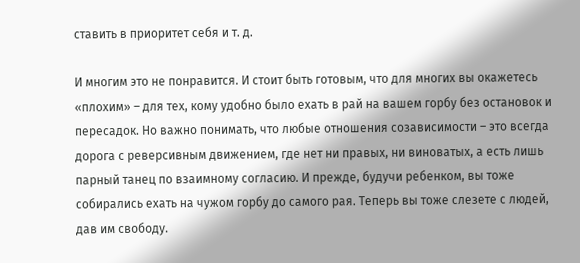ставить в приоритет себя и т. д.

И многим это не понравится. И стоит быть готовым, что для многих вы окажетесь «плохим» – для тех, кому удобно было ехать в рай на вашем горбу без остановок и пересадок. Но важно понимать, что любые отношения созависимости – это всегда дорога с реверсивным движением, где нет ни правых, ни виноватых, а есть лишь парный танец по взаимному согласию. И прежде, будучи ребенком, вы тоже собирались ехать на чужом горбу до самого рая. Теперь вы тоже слезете с людей, дав им свободу.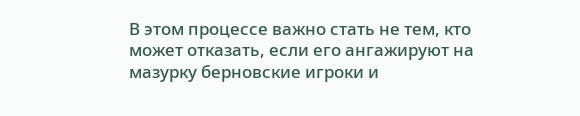В этом процессе важно стать не тем, кто может отказать, если его ангажируют на мазурку берновские игроки и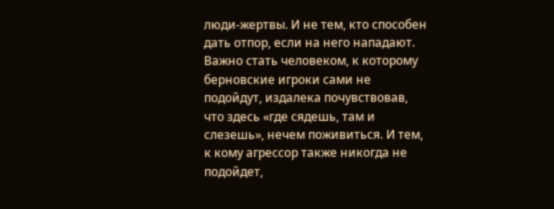люди-жертвы. И не тем, кто способен дать отпор, если на него нападают. Важно стать человеком, к которому берновские игроки сами не подойдут, издалека почувствовав, что здесь «где сядешь, там и слезешь», нечем поживиться. И тем, к кому агрессор также никогда не подойдет,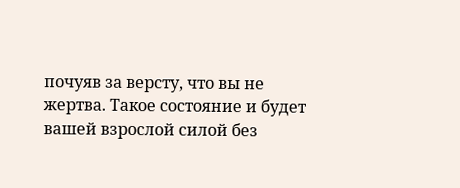почуяв за версту, что вы не жертва. Такое состояние и будет вашей взрослой силой без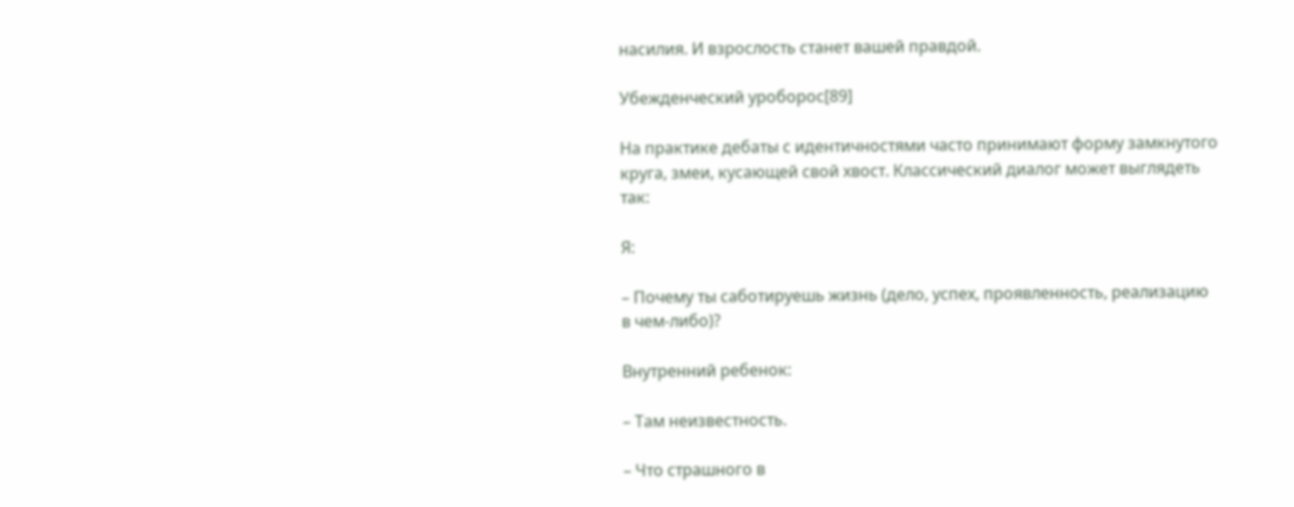насилия. И взрослость станет вашей правдой.

Убежденческий уроборос[89]

На практике дебаты с идентичностями часто принимают форму замкнутого круга, змеи, кусающей свой хвост. Классический диалог может выглядеть так:

Я:

– Почему ты саботируешь жизнь (дело, успех, проявленность, реализацию в чем-либо)?

Внутренний ребенок:

– Там неизвестность.

– Что страшного в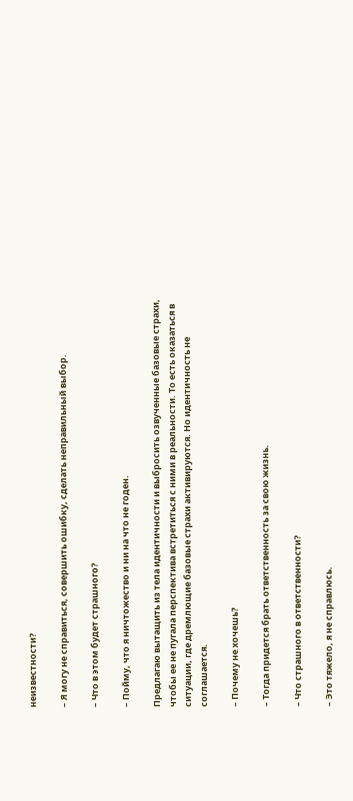неизвестности?

– Я могу не справиться, совершить ошибку, сделать неправильный выбор.

– Что в этом будет страшного?

– Пойму, что я ничтожество и ни на что не годен.

Предлагаю вытащить из тела идентичности и выбросить озвученные базовые страхи, чтобы ее не пугала перспектива встретиться с ними в реальности. То есть оказаться в ситуации, где дремлющие базовые страхи активируются. Но идентичность не соглашается.

– Почему не хочешь?

– Тогда придется брать ответственность за свою жизнь.

– Что страшного в ответственности?

– Это тяжело, я не справлюсь.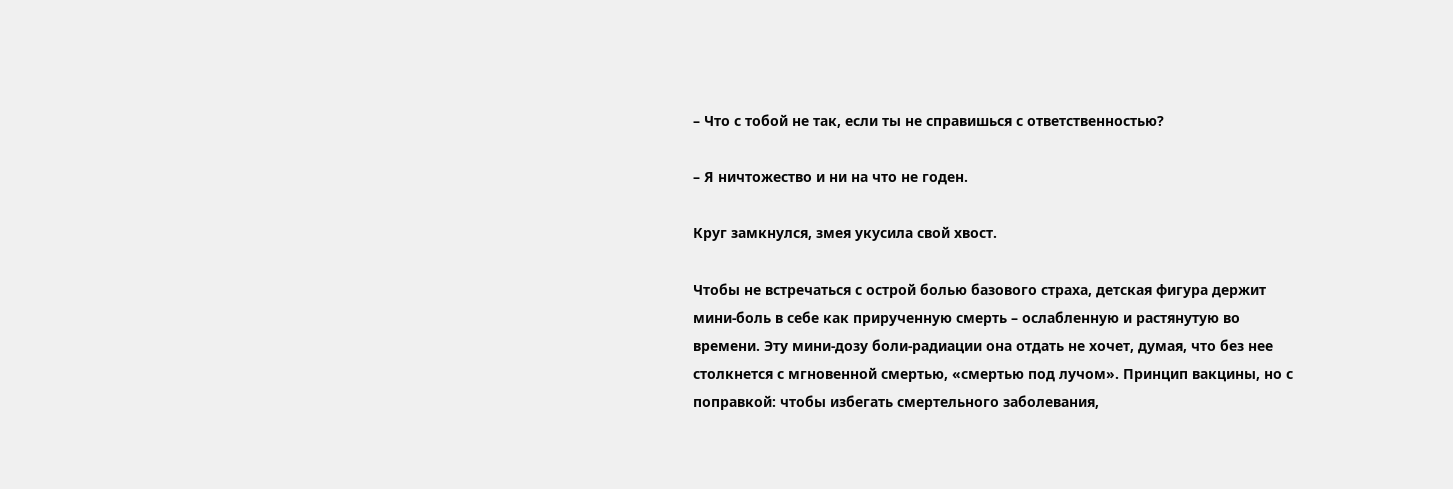– Что с тобой не так, если ты не справишься с ответственностью?

– Я ничтожество и ни на что не годен.

Круг замкнулся, змея укусила свой хвост.

Чтобы не встречаться с острой болью базового страха, детская фигура держит мини-боль в себе как прирученную смерть – ослабленную и растянутую во времени. Эту мини-дозу боли-радиации она отдать не хочет, думая, что без нее столкнется с мгновенной смертью, «смертью под лучом». Принцип вакцины, но с поправкой: чтобы избегать смертельного заболевания,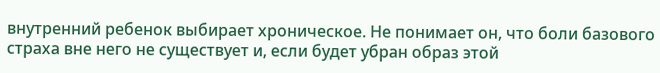внутренний ребенок выбирает хроническое. Не понимает он, что боли базового страха вне него не существует и, если будет убран образ этой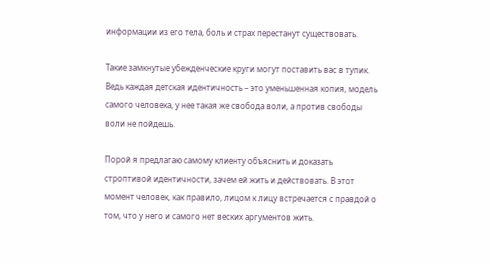информации из его тела, боль и страх перестанут существовать.

Такие замкнутые убежденческие круги могут поставить вас в тупик. Ведь каждая детская идентичность – это уменьшенная копия, модель самого человека, у нее такая же свобода воли, а против свободы воли не пойдешь.

Порой я предлагаю самому клиенту объяснить и доказать строптивой идентичности, зачем ей жить и действовать. В этот момент человек, как правило, лицом к лицу встречается с правдой о том, что у него и самого нет веских аргументов жить.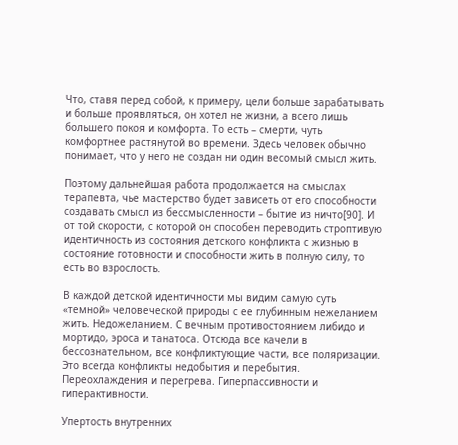Что, ставя перед собой, к примеру, цели больше зарабатывать и больше проявляться, он хотел не жизни, а всего лишь большего покоя и комфорта. То есть – смерти, чуть комфортнее растянутой во времени. Здесь человек обычно понимает, что у него не создан ни один весомый смысл жить.

Поэтому дальнейшая работа продолжается на смыслах терапевта, чье мастерство будет зависеть от его способности создавать смысл из бессмысленности – бытие из ничто[90]. И от той скорости, с которой он способен переводить строптивую идентичность из состояния детского конфликта с жизнью в состояние готовности и способности жить в полную силу, то есть во взрослость.

В каждой детской идентичности мы видим самую суть «темной» человеческой природы с ее глубинным нежеланием жить. Недожеланием. С вечным противостоянием либидо и мортидо, эроса и танатоса. Отсюда все качели в бессознательном, все конфликтующие части, все поляризации. Это всегда конфликты недобытия и перебытия. Переохлаждения и перегрева. Гиперпассивности и гиперактивности.

Упертость внутренних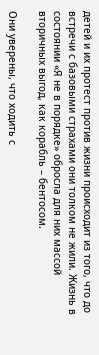детей и их протест против жизни происходит из того, что до встречи с базовыми страхами они толком не жили. Жизнь в состоянии «Я не в порядке» обросла для них массой вторичных выгод, как корабль – бентосом.

Они уверены, что ходить с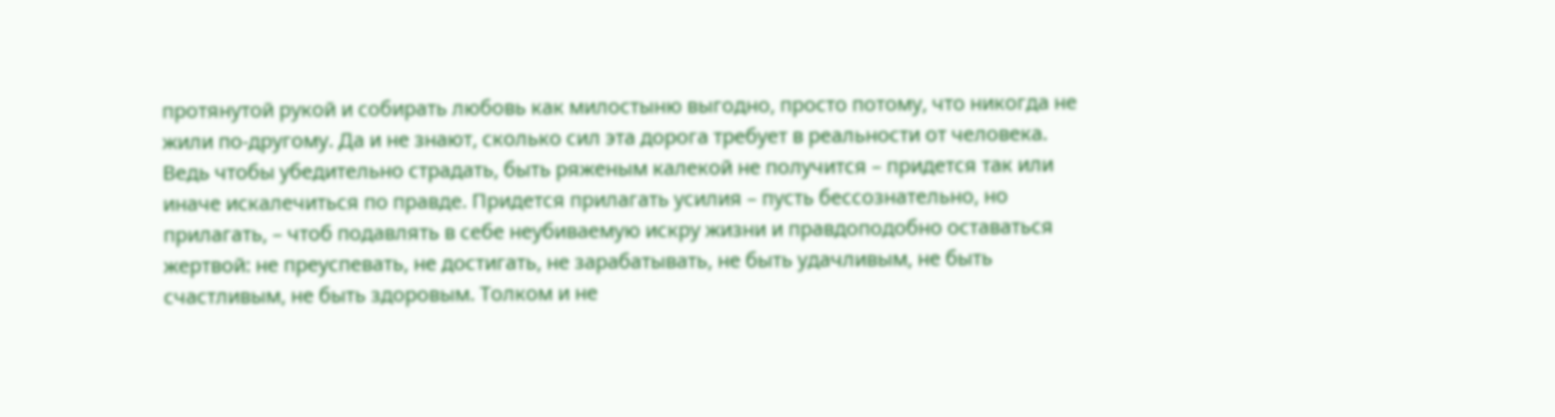протянутой рукой и собирать любовь как милостыню выгодно, просто потому, что никогда не жили по-другому. Да и не знают, сколько сил эта дорога требует в реальности от человека. Ведь чтобы убедительно страдать, быть ряженым калекой не получится – придется так или иначе искалечиться по правде. Придется прилагать усилия – пусть бессознательно, но прилагать, – чтоб подавлять в себе неубиваемую искру жизни и правдоподобно оставаться жертвой: не преуспевать, не достигать, не зарабатывать, не быть удачливым, не быть счастливым, не быть здоровым. Толком и не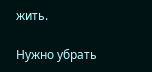жить.

Нужно убрать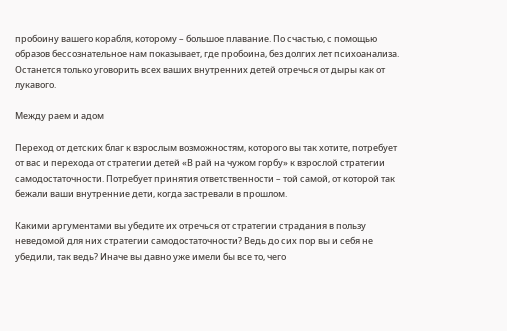пробоину вашего корабля, которому – большое плавание. По счастью, с помощью образов бессознательное нам показывает, где пробоина, без долгих лет психоанализа. Останется только уговорить всех ваших внутренних детей отречься от дыры как от лукавого.

Между раем и адом

Переход от детских благ к взрослым возможностям, которого вы так хотите, потребует от вас и перехода от стратегии детей «В рай на чужом горбу» к взрослой стратегии самодостаточности. Потребует принятия ответственности – той самой, от которой так бежали ваши внутренние дети, когда застревали в прошлом.

Какими аргументами вы убедите их отречься от стратегии страдания в пользу неведомой для них стратегии самодостаточности? Ведь до сих пор вы и себя не убедили, так ведь? Иначе вы давно уже имели бы все то, чего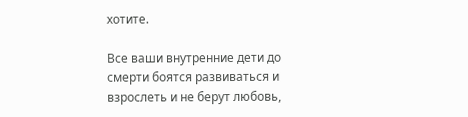хотите.

Все ваши внутренние дети до смерти боятся развиваться и взрослеть и не берут любовь,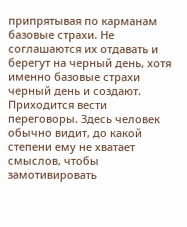припрятывая по карманам базовые страхи. Не соглашаются их отдавать и берегут на черный день, хотя именно базовые страхи черный день и создают. Приходится вести переговоры. Здесь человек обычно видит, до какой степени ему не хватает смыслов, чтобы замотивировать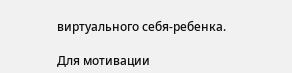виртуального себя-ребенка.

Для мотивации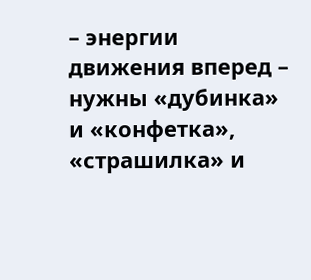– энергии движения вперед – нужны «дубинка» и «конфетка», «страшилка» и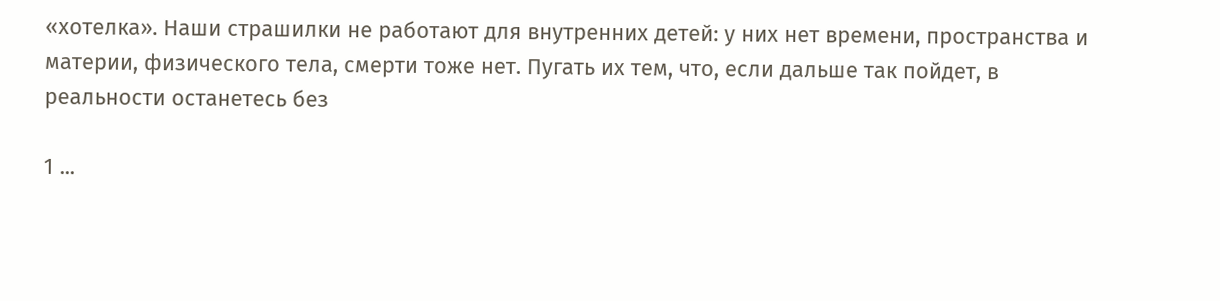«хотелка». Наши страшилки не работают для внутренних детей: у них нет времени, пространства и материи, физического тела, смерти тоже нет. Пугать их тем, что, если дальше так пойдет, в реальности останетесь без

1 ...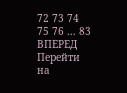72 73 74 75 76 ... 83 ВПЕРЕД
Перейти на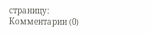страницу:
Комментарии (0)